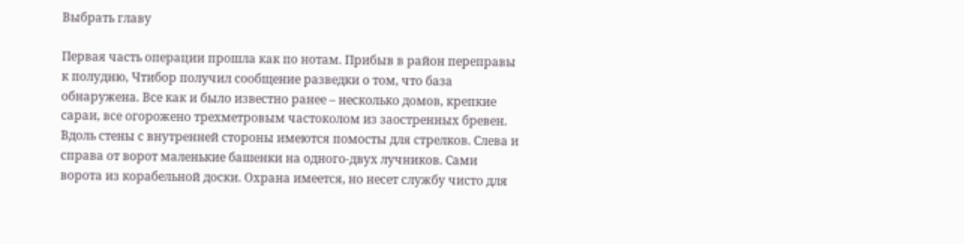Выбрать главу

Первая часть операции прошла как по нотам. Прибыв в район переправы к полудню, Чтибор получил сообщение разведки о том, что база обнаружена. Все как и было известно ранее – несколько домов, крепкие сараи, все огорожено трехметровым частоколом из заостренных бревен. Вдоль стены с внутренней стороны имеются помосты для стрелков. Слева и справа от ворот маленькие башенки на одного-двух лучников. Сами ворота из корабельной доски. Охрана имеется, но несет службу чисто для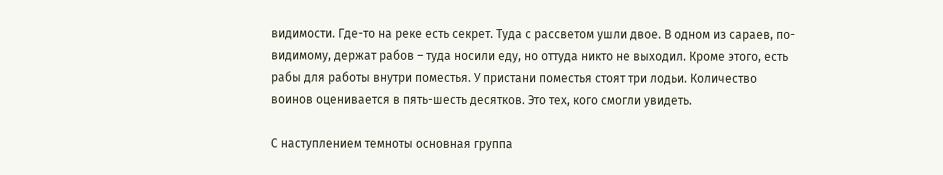видимости. Где-то на реке есть секрет. Туда с рассветом ушли двое. В одном из сараев, по-видимому, держат рабов – туда носили еду, но оттуда никто не выходил. Кроме этого, есть рабы для работы внутри поместья. У пристани поместья стоят три лодьи. Количество воинов оценивается в пять-шесть десятков. Это тех, кого смогли увидеть.

С наступлением темноты основная группа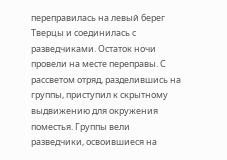переправилась на левый берег Тверцы и соединилась с разведчиками. Остаток ночи провели на месте переправы. С рассветом отряд, разделившись на группы, приступил к скрытному выдвижению для окружения поместья. Группы вели разведчики, освоившиеся на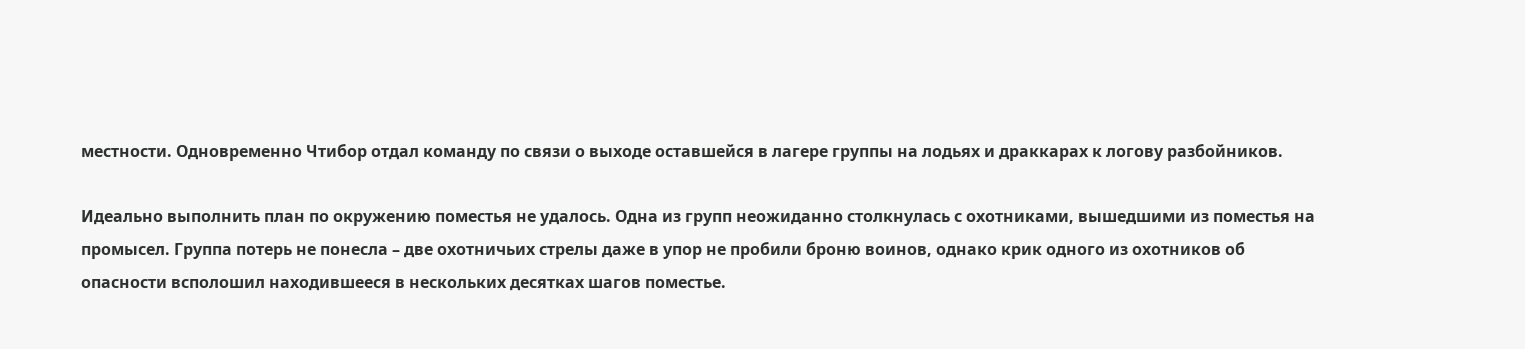местности. Одновременно Чтибор отдал команду по связи о выходе оставшейся в лагере группы на лодьях и драккарах к логову разбойников.

Идеально выполнить план по окружению поместья не удалось. Одна из групп неожиданно столкнулась с охотниками, вышедшими из поместья на промысел. Группа потерь не понесла – две охотничьих стрелы даже в упор не пробили броню воинов, однако крик одного из охотников об опасности всполошил находившееся в нескольких десятках шагов поместье.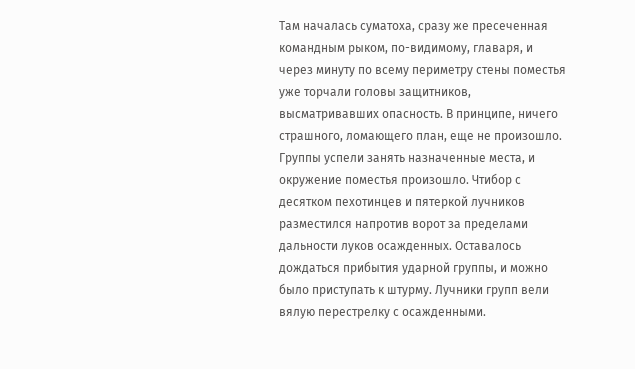Там началась суматоха, сразу же пресеченная командным рыком, по-видимому, главаря, и через минуту по всему периметру стены поместья уже торчали головы защитников, высматривавших опасность. В принципе, ничего страшного, ломающего план, еще не произошло. Группы успели занять назначенные места, и окружение поместья произошло. Чтибор с десятком пехотинцев и пятеркой лучников разместился напротив ворот за пределами дальности луков осажденных. Оставалось дождаться прибытия ударной группы, и можно было приступать к штурму. Лучники групп вели вялую перестрелку с осажденными.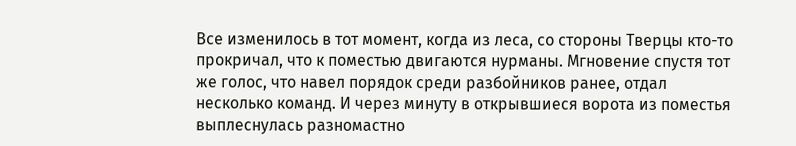Все изменилось в тот момент, когда из леса, со стороны Тверцы кто-то прокричал, что к поместью двигаются нурманы. Мгновение спустя тот же голос, что навел порядок среди разбойников ранее, отдал несколько команд. И через минуту в открывшиеся ворота из поместья выплеснулась разномастно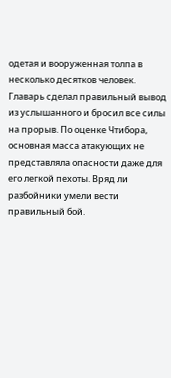одетая и вооруженная толпа в несколько десятков человек. Главарь сделал правильный вывод из услышанного и бросил все силы на прорыв. По оценке Чтибора, основная масса атакующих не представляла опасности даже для его легкой пехоты. Вряд ли разбойники умели вести правильный бой.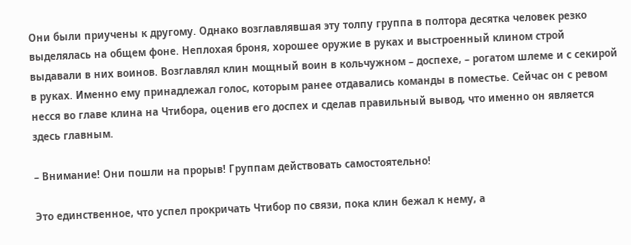Они были приучены к другому. Однако возглавлявшая эту толпу группа в полтора десятка человек резко выделялась на общем фоне. Неплохая броня, хорошее оружие в руках и выстроенный клином строй выдавали в них воинов. Возглавлял клин мощный воин в кольчужном – доспехе, – рогатом шлеме и с секирой в руках. Именно ему принадлежал голос, которым ранее отдавались команды в поместье. Сейчас он с ревом несся во главе клина на Чтибора, оценив его доспех и сделав правильный вывод, что именно он является здесь главным.

– Внимание! Они пошли на прорыв! Группам действовать самостоятельно!

Это единственное, что успел прокричать Чтибор по связи, пока клин бежал к нему, а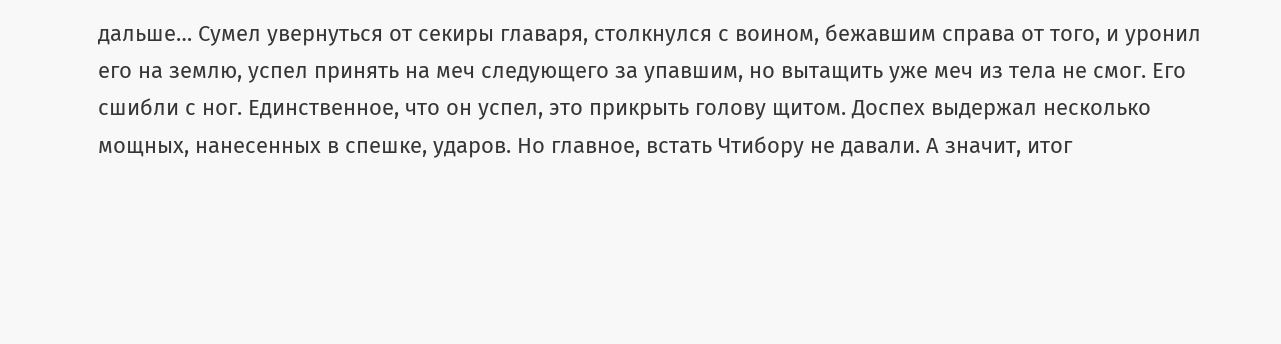дальше… Сумел увернуться от секиры главаря, столкнулся с воином, бежавшим справа от того, и уронил его на землю, успел принять на меч следующего за упавшим, но вытащить уже меч из тела не смог. Его сшибли с ног. Единственное, что он успел, это прикрыть голову щитом. Доспех выдержал несколько мощных, нанесенных в спешке, ударов. Но главное, встать Чтибору не давали. А значит, итог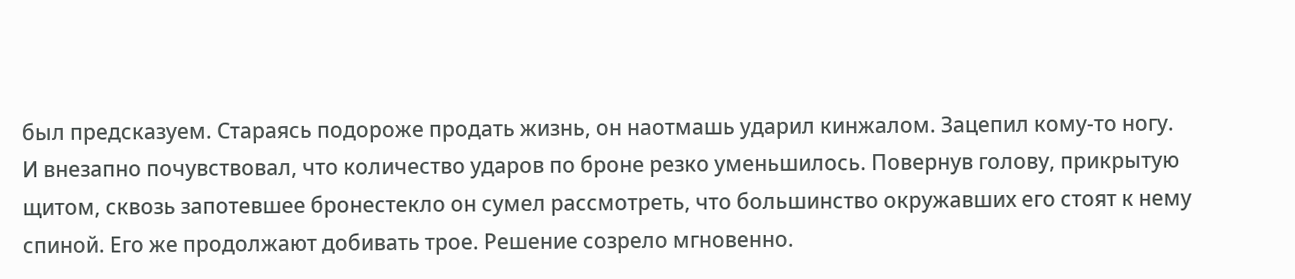был предсказуем. Стараясь подороже продать жизнь, он наотмашь ударил кинжалом. Зацепил кому-то ногу. И внезапно почувствовал, что количество ударов по броне резко уменьшилось. Повернув голову, прикрытую щитом, сквозь запотевшее бронестекло он сумел рассмотреть, что большинство окружавших его стоят к нему спиной. Его же продолжают добивать трое. Решение созрело мгновенно.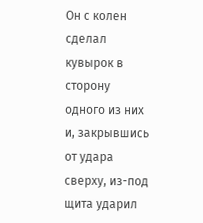Он с колен сделал кувырок в сторону одного из них и, закрывшись от удара сверху, из-под щита ударил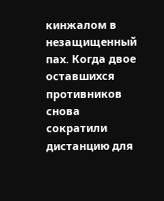кинжалом в незащищенный пах. Когда двое оставшихся противников снова сократили дистанцию для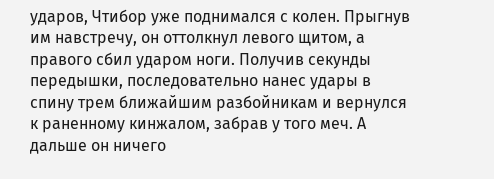ударов, Чтибор уже поднимался с колен. Прыгнув им навстречу, он оттолкнул левого щитом, а правого сбил ударом ноги. Получив секунды передышки, последовательно нанес удары в спину трем ближайшим разбойникам и вернулся к раненному кинжалом, забрав у того меч. А дальше он ничего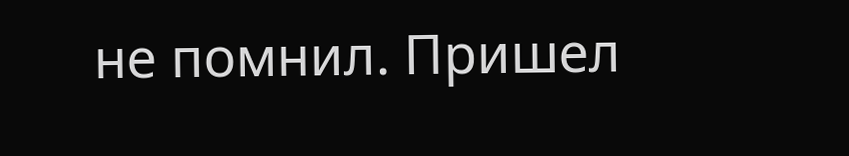не помнил. Пришел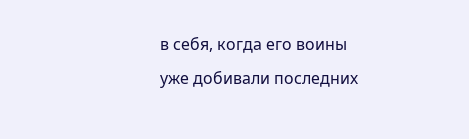в себя, когда его воины уже добивали последних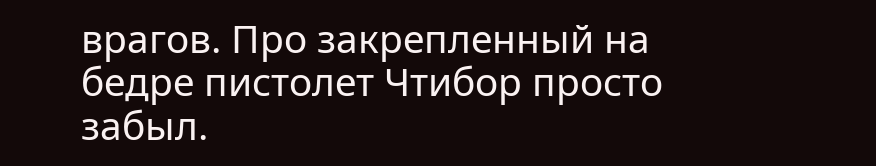врагов. Про закрепленный на бедре пистолет Чтибор просто забыл.